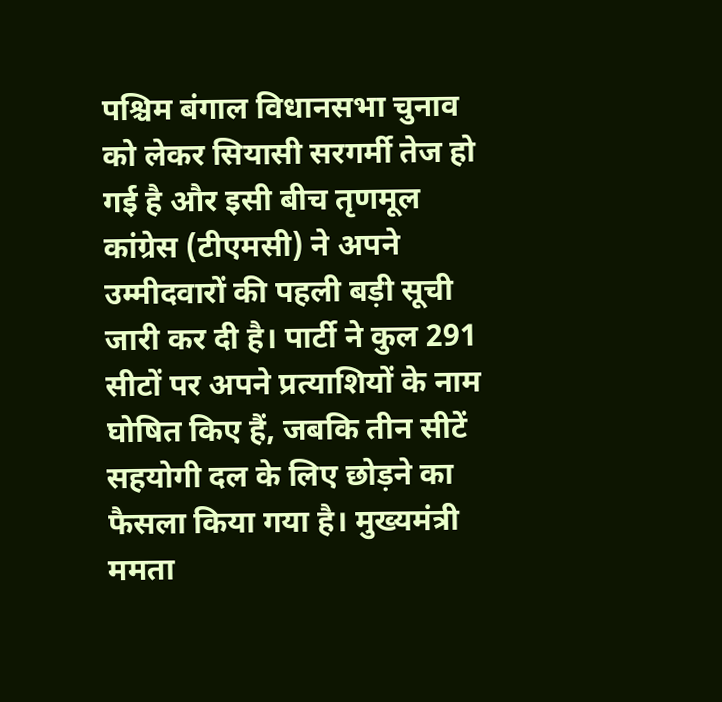पश्चिम बंगाल विधानसभा चुनाव को लेकर सियासी सरगर्मी तेज हो गई है और इसी बीच तृणमूल कांग्रेस (टीएमसी) ने अपने उम्मीदवारों की पहली बड़ी सूची जारी कर दी है। पार्टी ने कुल 291 सीटों पर अपने प्रत्याशियों के नाम घोषित किए हैं, जबकि तीन सीटें सहयोगी दल के लिए छोड़ने का फैसला किया गया है। मुख्यमंत्री ममता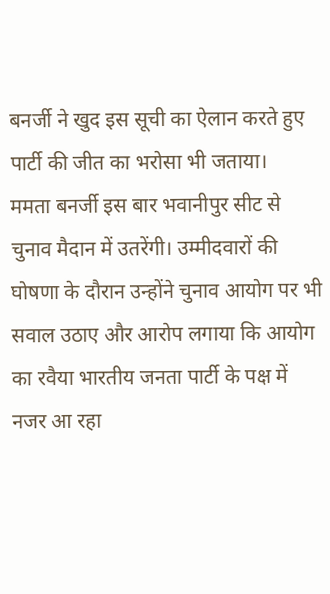बनर्जी ने खुद इस सूची का ऐलान करते हुए पार्टी की जीत का भरोसा भी जताया।
ममता बनर्जी इस बार भवानीपुर सीट से चुनाव मैदान में उतरेंगी। उम्मीदवारों की घोषणा के दौरान उन्होंने चुनाव आयोग पर भी सवाल उठाए और आरोप लगाया कि आयोग का रवैया भारतीय जनता पार्टी के पक्ष में नजर आ रहा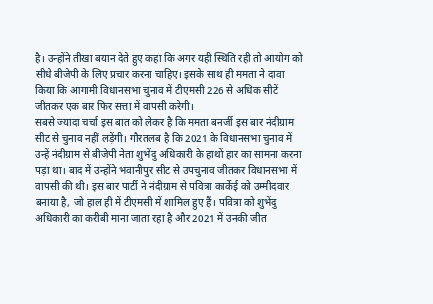है। उन्होंने तीखा बयान देते हुए कहा कि अगर यही स्थिति रही तो आयोग को सीधे बीजेपी के लिए प्रचार करना चाहिए। इसके साथ ही ममता ने दावा किया कि आगामी विधानसभा चुनाव में टीएमसी 226 से अधिक सीटें जीतकर एक बार फिर सत्ता में वापसी करेगी।
सबसे ज्यादा चर्चा इस बात को लेकर है कि ममता बनर्जी इस बार नंदीग्राम सीट से चुनाव नहीं लड़ेंगी। गौरतलब है कि 2021 के विधानसभा चुनाव में उन्हें नंदीग्राम से बीजेपी नेता शुभेंदु अधिकारी के हाथों हार का सामना करना पड़ा था। बाद में उन्होंने भवानीपुर सीट से उपचुनाव जीतकर विधानसभा में वापसी की थी। इस बार पार्टी ने नंदीग्राम से पवित्रा कार्केई को उम्मीदवार बनाया है, जो हाल ही में टीएमसी में शामिल हुए हैं। पवित्रा को शुभेंदु अधिकारी का करीबी माना जाता रहा है और 2021 में उनकी जीत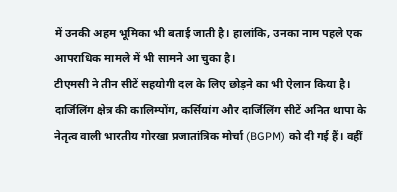में उनकी अहम भूमिका भी बताई जाती है। हालांकि, उनका नाम पहले एक आपराधिक मामले में भी सामने आ चुका है।
टीएमसी ने तीन सीटें सहयोगी दल के लिए छोड़ने का भी ऐलान किया है। दार्जिलिंग क्षेत्र की कालिम्पोंग, कर्सियांग और दार्जिलिंग सीटें अनित थापा के नेतृत्व वाली भारतीय गोरखा प्रजातांत्रिक मोर्चा (BGPM) को दी गई हैं। वहीं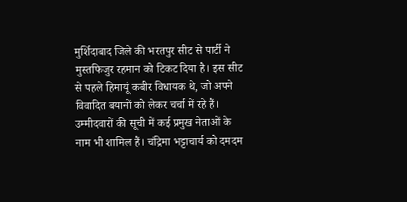मुर्शिदाबाद जिले की भरतपुर सीट से पार्टी ने मुस्तफिजुर रहमान को टिकट दिया है। इस सीट से पहले हिमायूं कबीर विधायक थे, जो अपने विवादित बयानों को लेकर चर्चा में रहे हैं।
उम्मीदवारों की सूची में कई प्रमुख नेताओं के नाम भी शामिल हैं। चंद्रिमा भट्टाचार्य को दमदम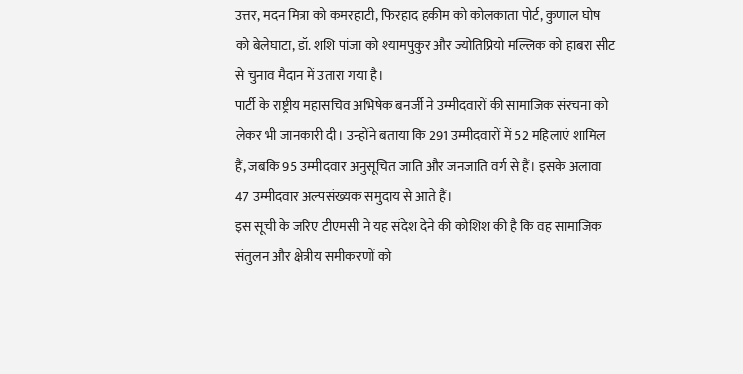उत्तर, मदन मित्रा को कमरहाटी, फिरहाद हकीम को कोलकाता पोर्ट, कुणाल घोष को बेलेघाटा, डॉ. शशि पांजा को श्यामपुकुर और ज्योतिप्रियो मल्लिक को हाबरा सीट से चुनाव मैदान में उतारा गया है।
पार्टी के राष्ट्रीय महासचिव अभिषेक बनर्जी ने उम्मीदवारों की सामाजिक संरचना को लेकर भी जानकारी दी। उन्होंने बताया कि 291 उम्मीदवारों में 52 महिलाएं शामिल हैं, जबकि 95 उम्मीदवार अनुसूचित जाति और जनजाति वर्ग से हैं। इसके अलावा 47 उम्मीदवार अल्पसंख्यक समुदाय से आते हैं।
इस सूची के जरिए टीएमसी ने यह संदेश देने की कोशिश की है कि वह सामाजिक संतुलन और क्षेत्रीय समीकरणों को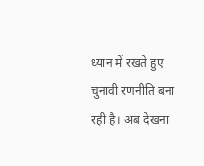ध्यान में रखते हुए चुनावी रणनीति बना रही है। अब देखना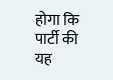होगा कि पार्टी की यह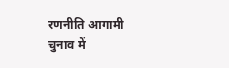रणनीति आगामी चुनाव में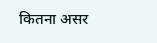कितना असर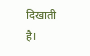दिखाती है।